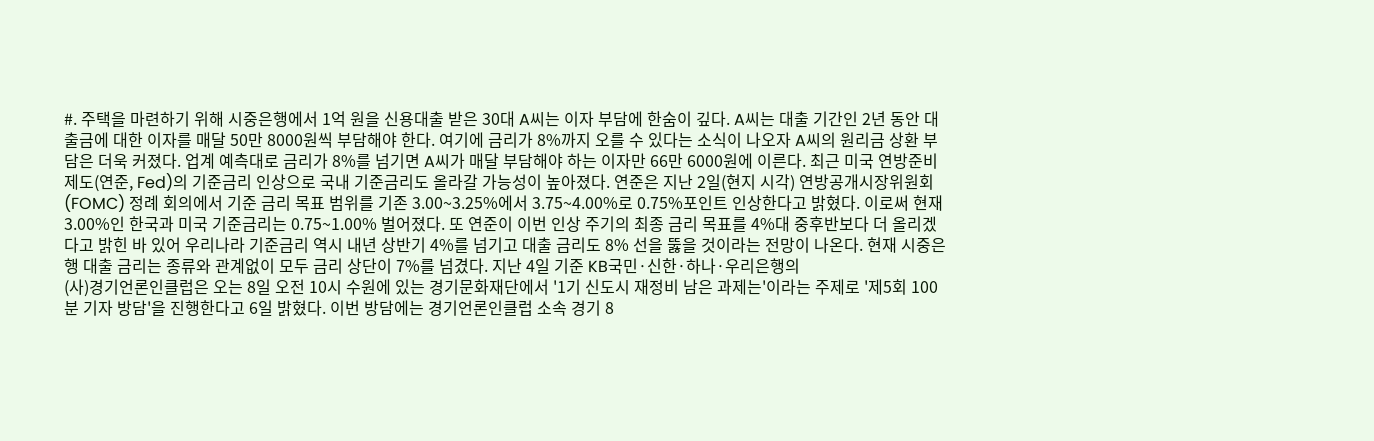#. 주택을 마련하기 위해 시중은행에서 1억 원을 신용대출 받은 30대 A씨는 이자 부담에 한숨이 깊다. A씨는 대출 기간인 2년 동안 대출금에 대한 이자를 매달 50만 8000원씩 부담해야 한다. 여기에 금리가 8%까지 오를 수 있다는 소식이 나오자 A씨의 원리금 상환 부담은 더욱 커졌다. 업계 예측대로 금리가 8%를 넘기면 A씨가 매달 부담해야 하는 이자만 66만 6000원에 이른다. 최근 미국 연방준비제도(연준, Fed)의 기준금리 인상으로 국내 기준금리도 올라갈 가능성이 높아졌다. 연준은 지난 2일(현지 시각) 연방공개시장위원회(FOMC) 정례 회의에서 기준 금리 목표 범위를 기존 3.00~3.25%에서 3.75~4.00%로 0.75%포인트 인상한다고 밝혔다. 이로써 현재 3.00%인 한국과 미국 기준금리는 0.75~1.00% 벌어졌다. 또 연준이 이번 인상 주기의 최종 금리 목표를 4%대 중후반보다 더 올리겠다고 밝힌 바 있어 우리나라 기준금리 역시 내년 상반기 4%를 넘기고 대출 금리도 8% 선을 뚫을 것이라는 전망이 나온다. 현재 시중은행 대출 금리는 종류와 관계없이 모두 금리 상단이 7%를 넘겼다. 지난 4일 기준 KB국민·신한·하나·우리은행의
(사)경기언론인클럽은 오는 8일 오전 10시 수원에 있는 경기문화재단에서 '1기 신도시 재정비 남은 과제는'이라는 주제로 '제5회 100분 기자 방담'을 진행한다고 6일 밝혔다. 이번 방담에는 경기언론인클럽 소속 경기 8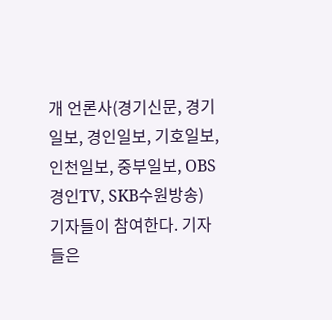개 언론사(경기신문, 경기일보, 경인일보, 기호일보, 인천일보, 중부일보, OBS경인TV, SKB수원방송) 기자들이 참여한다. 기자들은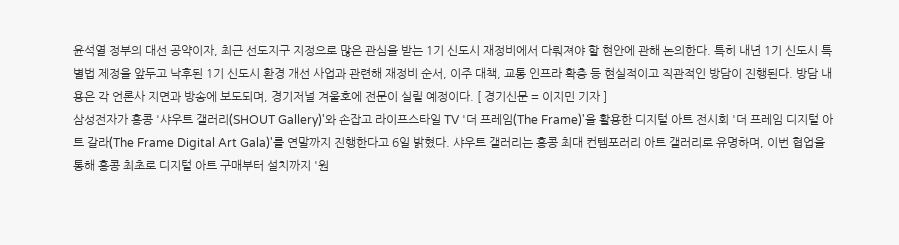윤석열 정부의 대선 공약이자, 최근 선도지구 지정으로 많은 관심을 받는 1기 신도시 재정비에서 다뤄져야 할 현안에 관해 논의한다. 특히 내년 1기 신도시 특별법 제정을 앞두고 낙후된 1기 신도시 환경 개선 사업과 관련해 재정비 순서, 이주 대책, 교통 인프라 확충 등 현실적이고 직관적인 방담이 진행된다. 방담 내용은 각 언론사 지면과 방송에 보도되며, 경기저널 겨울호에 전문이 실릴 예정이다. [ 경기신문 = 이지민 기자 ]
삼성전자가 홍콩 '샤우트 갤러리(SHOUT Gallery)'와 손잡고 라이프스타일 TV '더 프레임(The Frame)'을 활용한 디지털 아트 전시회 '더 프레임 디지털 아트 갈라(The Frame Digital Art Gala)'를 연말까지 진행한다고 6일 밝혔다. 샤우트 갤러리는 홍콩 최대 컨템포러리 아트 갤러리로 유명하며, 이번 협업을 통해 홍콩 최초로 디지털 아트 구매부터 설치까지 '원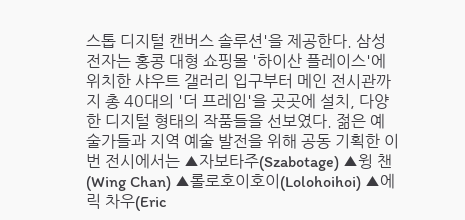스톱 디지털 캔버스 솔루션'을 제공한다. 삼성전자는 홍콩 대형 쇼핑몰 '하이산 플레이스'에 위치한 샤우트 갤러리 입구부터 메인 전시관까지 총 40대의 '더 프레임'을 곳곳에 설치, 다양한 디지털 형태의 작품들을 선보였다. 젊은 예술가들과 지역 예술 발전을 위해 공동 기획한 이번 전시에서는 ▲자보타주(Szabotage) ▲윙 챈(Wing Chan) ▲롤로호이호이(Lolohoihoi) ▲에릭 차우(Eric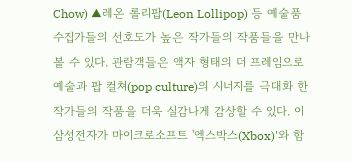Chow) ▲레온 롤리팝(Leon Lollipop) 등 예술품 수집가들의 선호도가 높은 작가들의 작품들을 만나볼 수 있다. 관람객들은 액자 형태의 더 프레임으로 예술과 팝 컬쳐(pop culture)의 시너지를 극대화 한 작가들의 작품을 더욱 실감나게 감상할 수 있다. 이
삼성전자가 마이크로소프트 '엑스박스(Xbox)'와 함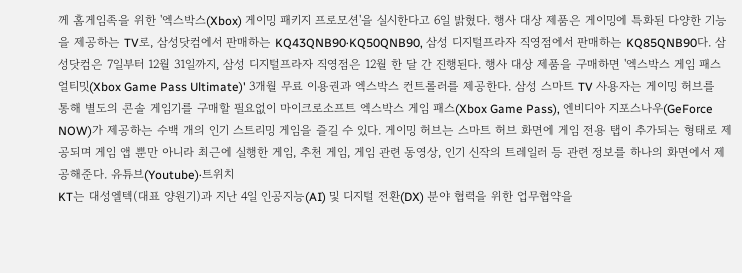께 홈게임족을 위한 '엑스박스(Xbox) 게이밍 패키지 프로모션'을 실시한다고 6일 밝혔다. 행사 대상 제품은 게이밍에 특화된 다양한 기능을 제공하는 TV로, 삼성닷컴에서 판매하는 KQ43QNB90·KQ50QNB90, 삼성 디지털프라자 직영점에서 판매하는 KQ85QNB90다. 삼성닷컴은 7일부터 12월 31일까지, 삼성 디지털프라자 직영점은 12월 한 달 간 진행된다. 행사 대상 제품을 구매하면 '엑스박스 게임 패스 얼티밋(Xbox Game Pass Ultimate)' 3개월 무료 이용권과 엑스박스 컨트롤러를 제공한다. 삼성 스마트 TV 사용자는 게이밍 허브를 통해 별도의 콘솔 게임기를 구매할 필요없이 마이크로소프트 엑스박스 게임 패스(Xbox Game Pass), 엔비디아 지포스나우(GeForce NOW)가 제공하는 수백 개의 인기 스트리밍 게임을 즐길 수 있다. 게이밍 허브는 스마트 허브 화면에 게임 전용 탭이 추가되는 형태로 제공되며 게임 앱 뿐만 아니라 최근에 실행한 게임, 추천 게임, 게임 관련 동영상, 인기 신작의 트레일러 등 관련 정보를 하나의 화면에서 제공해준다. 유튜브(Youtube)·트위치
KT는 대성엘텍(대표 양원기)과 지난 4일 인공지능(AI) 및 디지털 전환(DX) 분야 협력을 위한 업무협약을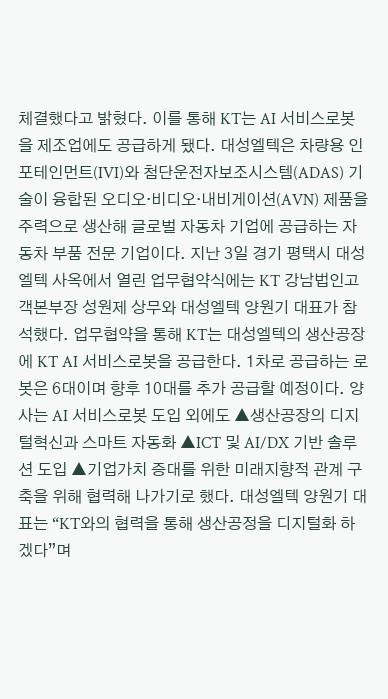체결했다고 밝혔다. 이를 통해 KT는 AI 서비스로봇을 제조업에도 공급하게 됐다. 대성엘텍은 차량용 인포테인먼트(IVI)와 첨단운전자보조시스템(ADAS) 기술이 융합된 오디오·비디오·내비게이션(AVN) 제품을 주력으로 생산해 글로벌 자동차 기업에 공급하는 자동차 부품 전문 기업이다. 지난 3일 경기 평택시 대성엘텍 사옥에서 열린 업무협약식에는 KT 강남법인고객본부장 성원제 상무와 대성엘텍 양원기 대표가 참석했다. 업무협약을 통해 KT는 대성엘텍의 생산공장에 KT AI 서비스로봇을 공급한다. 1차로 공급하는 로봇은 6대이며 향후 10대를 추가 공급할 예정이다. 양사는 AI 서비스로봇 도입 외에도 ▲생산공장의 디지털혁신과 스마트 자동화 ▲ICT 및 AI/DX 기반 솔루션 도입 ▲기업가치 증대를 위한 미래지향적 관계 구축을 위해 협력해 나가기로 했다. 대성엘텍 양원기 대표는 “KT와의 협력을 통해 생산공정을 디지털화 하겠다”며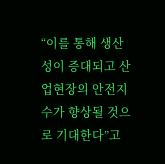“이를 통해 생산성이 증대되고 산업현장의 안전지수가 향상될 것으로 기대한다”고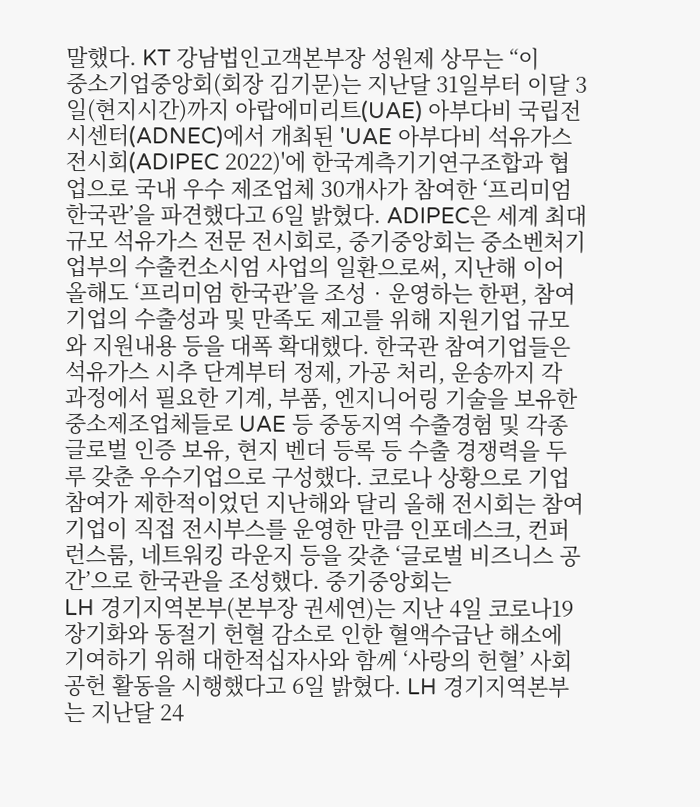말했다. KT 강남법인고객본부장 성원제 상무는 “이
중소기업중앙회(회장 김기문)는 지난달 31일부터 이달 3일(현지시간)까지 아랍에미리트(UAE) 아부다비 국립전시센터(ADNEC)에서 개최된 'UAE 아부다비 석유가스전시회(ADIPEC 2022)'에 한국계측기기연구조합과 협업으로 국내 우수 제조업체 30개사가 참여한 ‘프리미엄 한국관’을 파견했다고 6일 밝혔다. ADIPEC은 세계 최대 규모 석유가스 전문 전시회로, 중기중앙회는 중소벤처기업부의 수출컨소시엄 사업의 일환으로써, 지난해 이어 올해도 ‘프리미엄 한국관’을 조성‧운영하는 한편, 참여기업의 수출성과 및 만족도 제고를 위해 지원기업 규모와 지원내용 등을 대폭 확대했다. 한국관 참여기업들은 석유가스 시추 단계부터 정제, 가공 처리, 운송까지 각 과정에서 필요한 기계, 부품, 엔지니어링 기술을 보유한 중소제조업체들로 UAE 등 중동지역 수출경험 및 각종 글로벌 인증 보유, 현지 벤더 등록 등 수출 경쟁력을 두루 갖춘 우수기업으로 구성했다. 코로나 상황으로 기업 참여가 제한적이었던 지난해와 달리 올해 전시회는 참여기업이 직접 전시부스를 운영한 만큼 인포데스크, 컨퍼런스룸, 네트워킹 라운지 등을 갖춘 ‘글로벌 비즈니스 공간’으로 한국관을 조성했다. 중기중앙회는
LH 경기지역본부(본부장 권세연)는 지난 4일 코로나19 장기화와 동절기 헌혈 감소로 인한 혈액수급난 해소에 기여하기 위해 대한적십자사와 함께 ‘사랑의 헌혈’ 사회공헌 활동을 시행했다고 6일 밝혔다. LH 경기지역본부는 지난달 24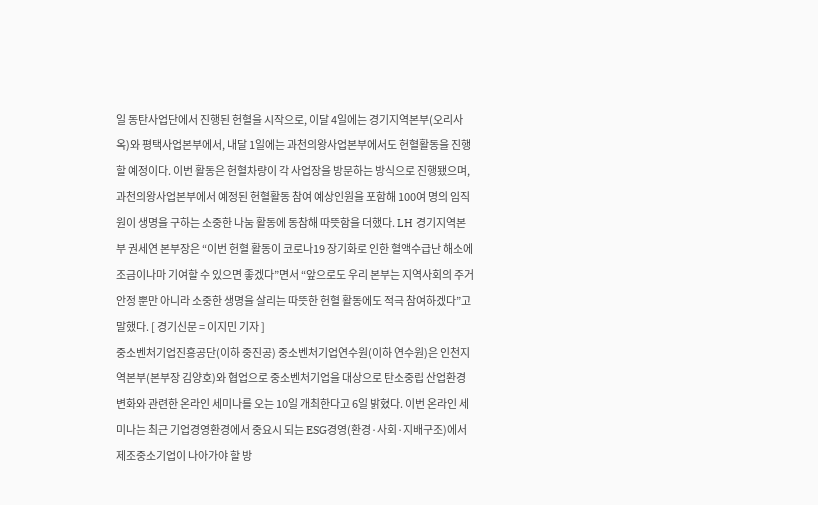일 동탄사업단에서 진행된 헌혈을 시작으로, 이달 4일에는 경기지역본부(오리사옥)와 평택사업본부에서, 내달 1일에는 과천의왕사업본부에서도 헌혈활동을 진행할 예정이다. 이번 활동은 헌혈차량이 각 사업장을 방문하는 방식으로 진행됐으며, 과천의왕사업본부에서 예정된 헌혈활동 참여 예상인원을 포함해 100여 명의 임직원이 생명을 구하는 소중한 나눔 활동에 동참해 따뜻함을 더했다. LH 경기지역본부 권세연 본부장은 “이번 헌혈 활동이 코로나19 장기화로 인한 혈액수급난 해소에 조금이나마 기여할 수 있으면 좋겠다”면서 “앞으로도 우리 본부는 지역사회의 주거안정 뿐만 아니라 소중한 생명을 살리는 따뜻한 헌혈 활동에도 적극 참여하겠다”고 말했다. [ 경기신문 = 이지민 기자 ]
중소벤처기업진흥공단(이하 중진공) 중소벤처기업연수원(이하 연수원)은 인천지역본부(본부장 김양호)와 협업으로 중소벤처기업을 대상으로 탄소중립 산업환경 변화와 관련한 온라인 세미나를 오는 10일 개최한다고 6일 밝혔다. 이번 온라인 세미나는 최근 기업경영환경에서 중요시 되는 ESG경영(환경·사회·지배구조)에서 제조중소기업이 나아가야 할 방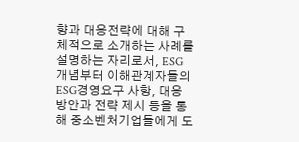향과 대응전략에 대해 구체적으로 소개하는 사례를 설명하는 자리로서, ESG개념부터 이해관계자들의 ESG경영요구 사항, 대응방안과 전략 제시 등을 통해 중소벤처기업들에게 도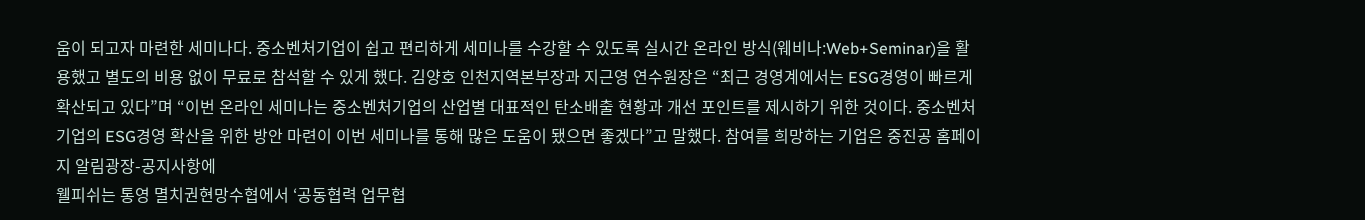움이 되고자 마련한 세미나다. 중소벤처기업이 쉽고 편리하게 세미나를 수강할 수 있도록 실시간 온라인 방식(웨비나:Web+Seminar)을 활용했고 별도의 비용 없이 무료로 참석할 수 있게 했다. 김양호 인천지역본부장과 지근영 연수원장은 “최근 경영계에서는 ESG경영이 빠르게 확산되고 있다”며 “이번 온라인 세미나는 중소벤처기업의 산업별 대표적인 탄소배출 현황과 개선 포인트를 제시하기 위한 것이다. 중소벤처기업의 ESG경영 확산을 위한 방안 마련이 이번 세미나를 통해 많은 도움이 됐으면 좋겠다”고 말했다. 참여를 희망하는 기업은 중진공 홈페이지 알림광장-공지사항에
웰피쉬는 통영 멸치권현망수협에서 ‘공동협력 업무협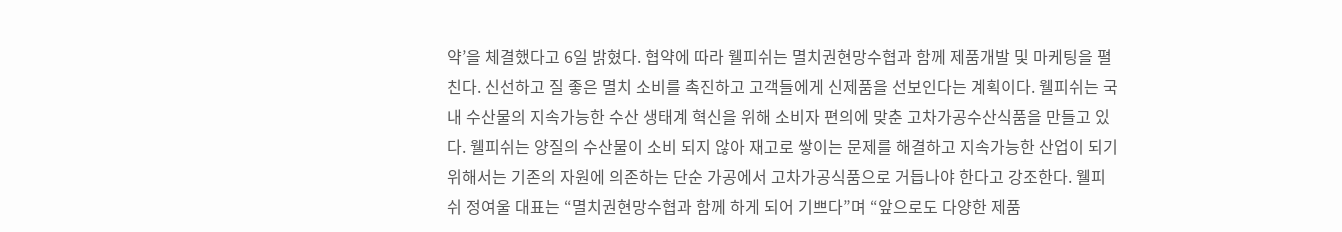약’을 체결했다고 6일 밝혔다. 협약에 따라 웰피쉬는 멸치권현망수협과 함께 제품개발 및 마케팅을 펼친다. 신선하고 질 좋은 멸치 소비를 촉진하고 고객들에게 신제품을 선보인다는 계획이다. 웰피쉬는 국내 수산물의 지속가능한 수산 생태계 혁신을 위해 소비자 편의에 맞춘 고차가공수산식품을 만들고 있다. 웰피쉬는 양질의 수산물이 소비 되지 않아 재고로 쌓이는 문제를 해결하고 지속가능한 산업이 되기 위해서는 기존의 자원에 의존하는 단순 가공에서 고차가공식품으로 거듭나야 한다고 강조한다. 웰피쉬 정여울 대표는 “멸치권현망수협과 함께 하게 되어 기쁘다”며 “앞으로도 다양한 제품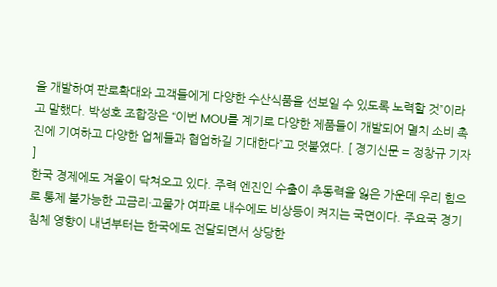을 개발하여 판로확대와 고객들에게 다양한 수산식품을 선보일 수 있도록 노력할 것”이라고 말했다. 박성호 조합장은 “이번 MOU를 계기로 다양한 제품들이 개발되어 멸치 소비 촉진에 기여하고 다양한 업체들과 협업하길 기대한다”고 덧붙였다. [ 경기신문 = 정창규 기자 ]
한국 경제에도 겨울이 닥쳐오고 있다. 주력 엔진인 수출이 추동력을 잃은 가운데 우리 힘으로 통제 불가능한 고금리·고물가 여파로 내수에도 비상등이 켜지는 국면이다. 주요국 경기 침체 영향이 내년부터는 한국에도 전달되면서 상당한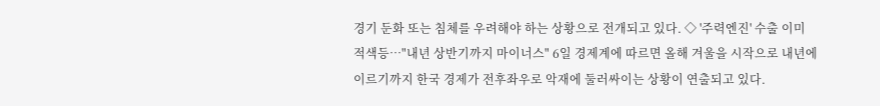경기 둔화 또는 침체를 우려해야 하는 상황으로 전개되고 있다. ◇ '주력엔진' 수출 이미 적색등…"내년 상반기까지 마이너스" 6일 경제계에 따르면 올해 겨울을 시작으로 내년에 이르기까지 한국 경제가 전후좌우로 악재에 둘러싸이는 상황이 연출되고 있다.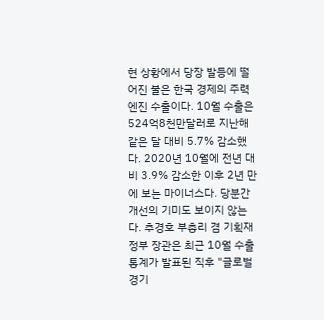현 상황에서 당장 발등에 떨어진 불은 한국 경제의 주력 엔진 수출이다. 10월 수출은 524억8천만달러로 지난해 같은 달 대비 5.7% 감소했다. 2020년 10월에 전년 대비 3.9% 감소한 이후 2년 만에 보는 마이너스다. 당분간 개선의 기미도 보이지 않는다. 추경호 부총리 겸 기획재정부 장관은 최근 10월 수출 통계가 발표된 직후 "글로벌 경기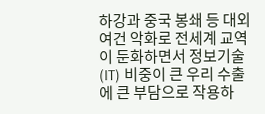하강과 중국 봉쇄 등 대외여건 악화로 전세계 교역이 둔화하면서 정보기술(IT) 비중이 큰 우리 수출에 큰 부담으로 작용하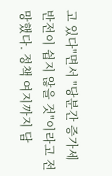고 있다"면서 "당분간 증가세 반전이 쉽지 않을 것"이라고 전망했다. 정책 여지까지 담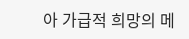아 가급적 희망의 메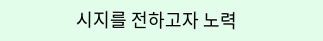시지를 전하고자 노력